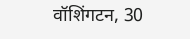वॉशिंगटन, 30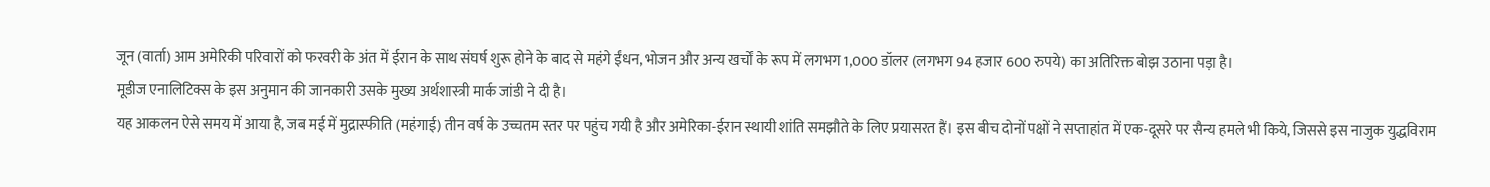जून (वार्ता) आम अमेरिकी परिवारों को फरवरी के अंत में ईरान के साथ संघर्ष शुरू होने के बाद से महंगे ईंधन, भोजन और अन्य खर्चों के रूप में लगभग 1,000 डॉलर (लगभग 94 हजार 600 रुपये) का अतिरिक्त बोझ उठाना पड़ा है।
मूडीज एनालिटिक्स के इस अनुमान की जानकारी उसके मुख्य अर्थशास्त्री मार्क जांडी ने दी है।
यह आकलन ऐसे समय में आया है, जब मई में मुद्रास्फीति (महंगाई) तीन वर्ष के उच्चतम स्तर पर पहुंच गयी है और अमेरिका-ईरान स्थायी शांति समझौते के लिए प्रयासरत हैं। इस बीच दोनों पक्षों ने सप्ताहांत में एक-दूसरे पर सैन्य हमले भी किये, जिससे इस नाजुक युद्धविराम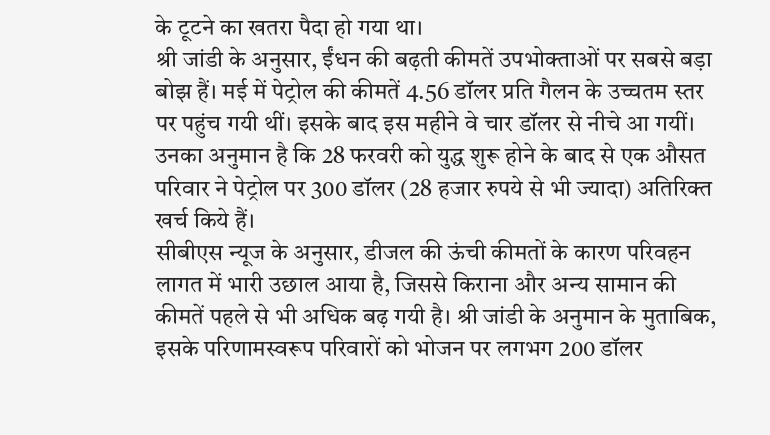के टूटने का खतरा पैदा हो गया था।
श्री जांडी के अनुसार, ईंधन की बढ़ती कीमतें उपभोक्ताओं पर सबसे बड़ा बोझ हैं। मई में पेट्रोल की कीमतें 4.56 डॉलर प्रति गैलन के उच्चतम स्तर पर पहुंच गयी थीं। इसके बाद इस महीने वे चार डॉलर से नीचे आ गयीं। उनका अनुमान है कि 28 फरवरी को युद्ध शुरू होने के बाद से एक औसत परिवार ने पेट्रोल पर 300 डॉलर (28 हजार रुपये से भी ज्यादा) अतिरिक्त खर्च किये हैं।
सीबीएस न्यूज के अनुसार, डीजल की ऊंची कीमतों के कारण परिवहन लागत में भारी उछाल आया है, जिससे किराना और अन्य सामान की कीमतें पहले से भी अधिक बढ़ गयी है। श्री जांडी के अनुमान के मुताबिक, इसके परिणामस्वरूप परिवारों को भोजन पर लगभग 200 डॉलर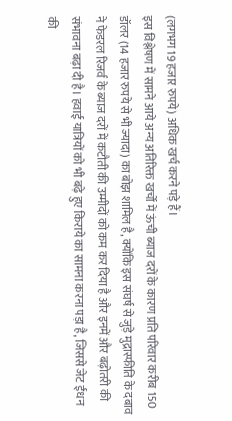(लगभग 19 हजार रुपये) अधिक खर्च करने पड़े हैं।
इस विश्लेषण में सामने आये अन्य अतिरिक्त खर्चों में ऊंची ब्याज दरों के कारण प्रति परिवार करीब 150 डॉलर (14 हजार रुपये से भी ज्यादा) का बोझ शामिल है, क्योंकि इस संघर्ष से जुड़े मुद्रास्फीति के दबाव ने फेडरल रिजर्व के ब्याज दरों में कटौती की उम्मीदों को कम कर दिया है और इनमें और बढ़ोतरी की संभावना बढ़ा दी है। हवाई यात्रियों को भी बढ़े हुए किराये का सामना करना पड़ा है, जिससे जेट ईंधन की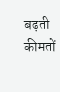बढ़ती कीमतों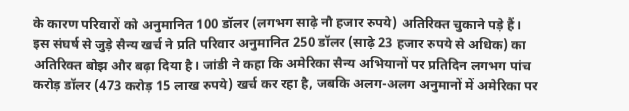के कारण परिवारों को अनुमानित 100 डॉलर (लगभग साढ़े नौ हजार रुपये) अतिरिक्त चुकाने पड़े हैं।
इस संघर्ष से जुड़े सैन्य खर्च ने प्रति परिवार अनुमानित 250 डॉलर (साढ़े 23 हजार रुपये से अधिक) का अतिरिक्त बोझ और बढ़ा दिया है। जांडी ने कहा कि अमेरिका सैन्य अभियानों पर प्रतिदिन लगभग पांच करोड़ डॉलर (473 करोड़ 15 लाख रुपये) खर्च कर रहा है, जबकि अलग-अलग अनुमानों में अमेरिका पर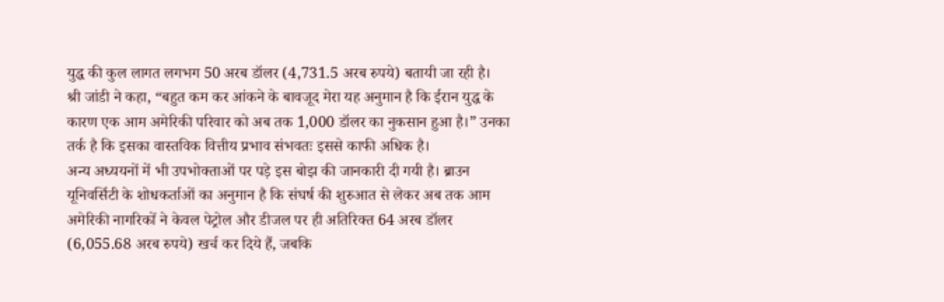युद्ध की कुल लागत लगभग 50 अरब डॉलर (4,731.5 अरब रुपये) बतायी जा रही है।
श्री जांडी ने कहा, “बहुत कम कर आंकने के बावजूद मेरा यह अनुमान है कि ईरान युद्ध के कारण एक आम अमेरिकी परिवार को अब तक 1,000 डॉलर का नुकसान हुआ है।” उनका तर्क है कि इसका वास्तविक वित्तीय प्रभाव संभवतः इससे काफी अधिक है।
अन्य अध्ययनों में भी उपभोक्ताओं पर पड़े इस बोझ की जानकारी दी गयी है। ब्राउन यूनिवर्सिटी के शोधकर्ताओं का अनुमान है कि संघर्ष की शुरुआत से लेकर अब तक आम अमेरिकी नागरिकों ने केवल पेट्रोल और डीजल पर ही अतिरिक्त 64 अरब डॉलर (6,055.68 अरब रुपये) खर्च कर दिये हैं, जबकि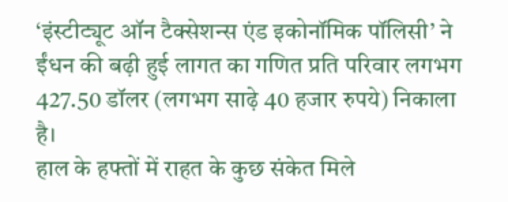‘इंस्टीट्यूट ऑन टैक्सेशन्स एंड इकोनॉमिक पॉलिसी’ ने ईंधन की बढ़ी हुई लागत का गणित प्रति परिवार लगभग 427.50 डॉलर (लगभग साढ़े 40 हजार रुपये) निकाला है।
हाल के हफ्तों में राहत के कुछ संकेत मिले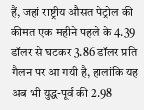हैं, जहां राष्ट्रीय औसत पेट्रोल की कीमत एक महीने पहले के 4.39 डॉलर से घटकर 3.86 डॉलर प्रति गैलन पर आ गयी है, हालांकि यह अब भी युद्ध-पूर्व की 2.98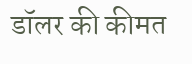डॉलर की कीमत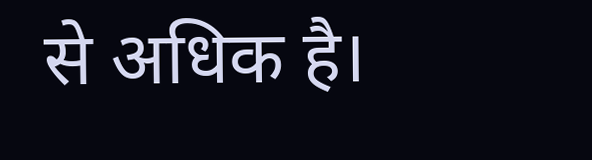से अधिक है।